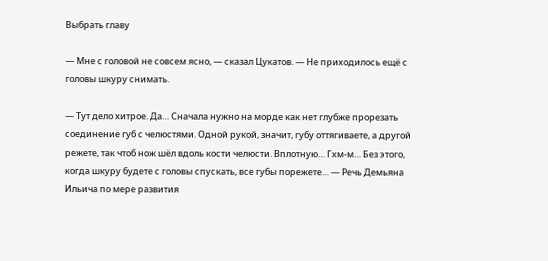Выбрать главу

— Мне с головой не совсем ясно, — сказал Цукатов. — Не приходилось ещё с головы шкуру снимать.

— Тут дело хитрое. Да… Сначала нужно на морде как нет глубже прорезать соединение губ с челюстями. Одной рукой, значит, губу оттягиваете, а другой режете, так чтоб нож шёл вдоль кости челюсти. Вплотную… Гхм-м… Без этого, когда шкуру будете с головы спускать, все губы порежете… — Речь Демьяна Ильича по мере развития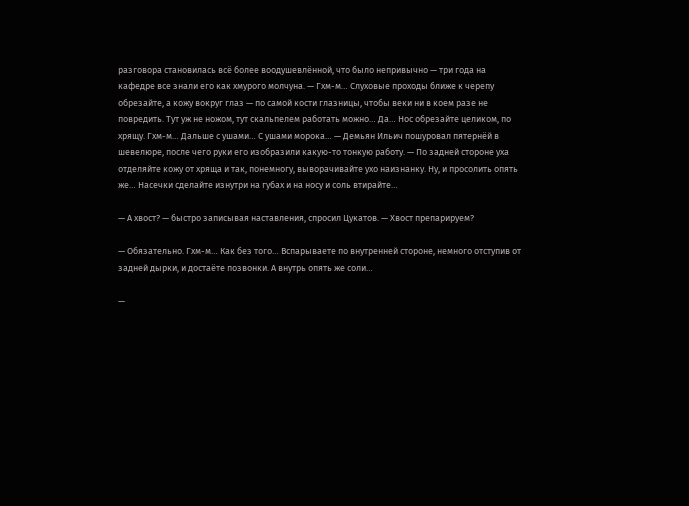разговора становилась всё более воодушевлённой, что было непривычно — три года на кафедре все знали его как хмурого молчуна. — Гхм-м… Слуховые проходы ближе к черепу обрезайте, а кожу вокруг глаз — по самой кости глазницы, чтобы веки ни в коем разе не повредить. Тут уж не ножом, тут скальпелем работать можно… Да… Нос обрезайте целиком, по хрящу. Гхм-м… Дальше с ушами… С ушами морока… — Демьян Ильич пошуровал пятернёй в шевелюре, после чего руки его изобразили какую-то тонкую работу. — По задней стороне уха отделяйте кожу от хряща и так, понемногу, выворачивайте ухо наизнанку. Ну, и просолить опять же… Насечки сделайте изнутри на губах и на носу и соль втирайте…

— А хвост? — быстро записывая наставления, спросил Цукатов. — Хвост препарируем?

— Обязательно. Гхм-м… Как без того… Вспарываете по внутренней стороне, немного отступив от задней дырки, и достаёте позвонки. А внутрь опять же соли…

—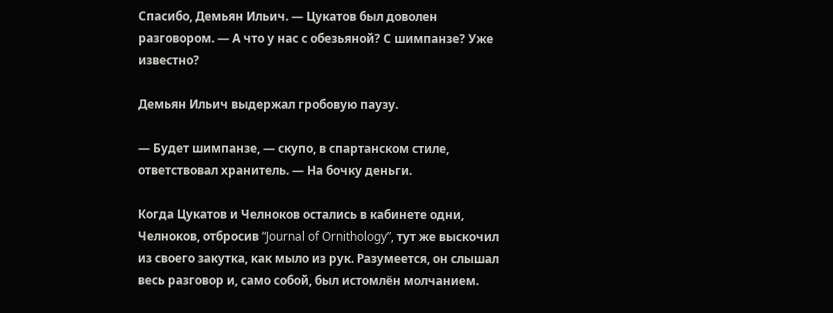Спасибо, Демьян Ильич. — Цукатов был доволен разговором. — А что у нас с обезьяной? С шимпанзе? Уже известно?

Демьян Ильич выдержал гробовую паузу.

— Будет шимпанзе, — скупо, в спартанском стиле, ответствовал хранитель. — На бочку деньги.

Когда Цукатов и Челноков остались в кабинете одни, Челноков, отбросив “Journal of Ornithology”, тут же выскочил из своего закутка, как мыло из рук. Разумеется, он слышал весь разговор и, само собой, был истомлён молчанием.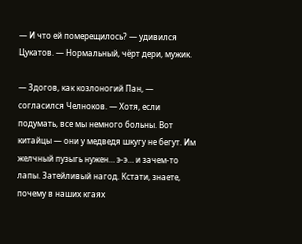— И что ей померещилось? — удивился Цукатов. — Нормальный, чёрт дери, мужик.

— Здогов, как козлоногий Пан, — согласился Челноков. — Хотя, если подумать, все мы немного больны. Вот китайцы — они у медведя шкугу не бегут. Им желчный пузыгь нужен… э-э… и зачем-то лапы. Затейливый нагод. Кстати, знаете, почему в наших кгаях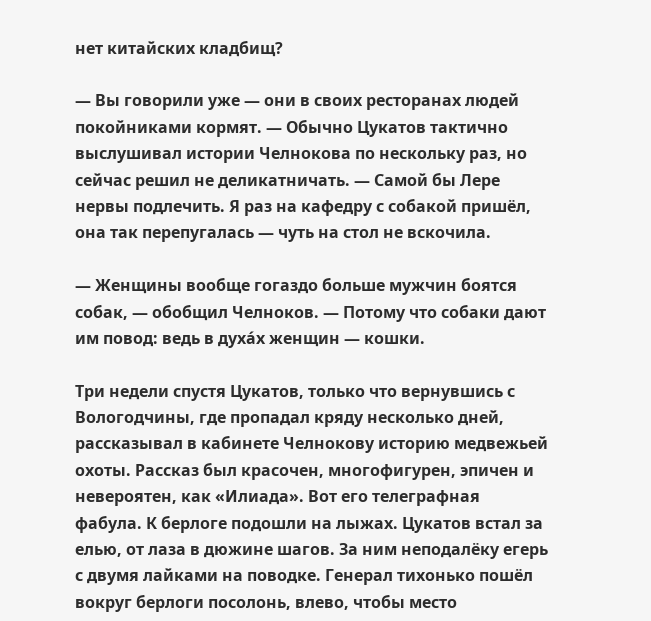нет китайских кладбищ?

— Вы говорили уже — они в своих ресторанах людей покойниками кормят. — Обычно Цукатов тактично выслушивал истории Челнокова по нескольку раз, но сейчас решил не деликатничать. — Самой бы Лере нервы подлечить. Я раз на кафедру с собакой пришёл, она так перепугалась — чуть на стол не вскочила.

— Женщины вообще гогаздо больше мужчин боятся собак, — обобщил Челноков. — Потому что собаки дают им повод: ведь в духа́х женщин — кошки.

Три недели спустя Цукатов, только что вернувшись с Вологодчины, где пропадал кряду несколько дней, рассказывал в кабинете Челнокову историю медвежьей охоты. Рассказ был красочен, многофигурен, эпичен и невероятен, как «Илиада». Вот его телеграфная фабула. К берлоге подошли на лыжах. Цукатов встал за елью, от лаза в дюжине шагов. За ним неподалёку егерь с двумя лайками на поводке. Генерал тихонько пошёл вокруг берлоги посолонь, влево, чтобы место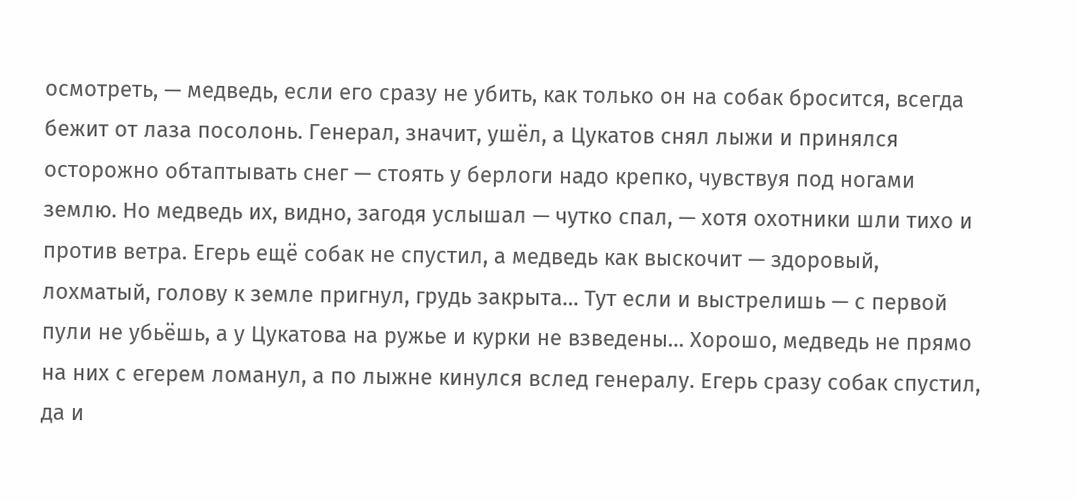осмотреть, — медведь, если его сразу не убить, как только он на собак бросится, всегда бежит от лаза посолонь. Генерал, значит, ушёл, а Цукатов снял лыжи и принялся осторожно обтаптывать снег — стоять у берлоги надо крепко, чувствуя под ногами землю. Но медведь их, видно, загодя услышал — чутко спал, — хотя охотники шли тихо и против ветра. Егерь ещё собак не спустил, а медведь как выскочит — здоровый, лохматый, голову к земле пригнул, грудь закрыта… Тут если и выстрелишь — с первой пули не убьёшь, а у Цукатова на ружье и курки не взведены… Хорошо, медведь не прямо на них с егерем ломанул, а по лыжне кинулся вслед генералу. Егерь сразу собак спустил, да и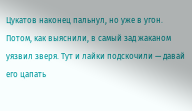Цукатов наконец пальнул, но уже в угон. Потом, как выяснили, в самый зад жаканом уязвил зверя. Тут и лайки подскочили — давай его цапать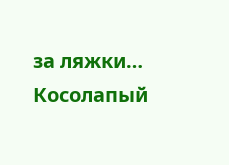за ляжки… Косолапый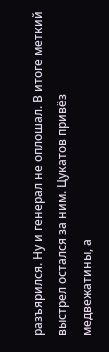разъярился. Ну и генерал не оплошал. В итоге меткий выстрел остался за ним. Цукатов привёз медвежатины, а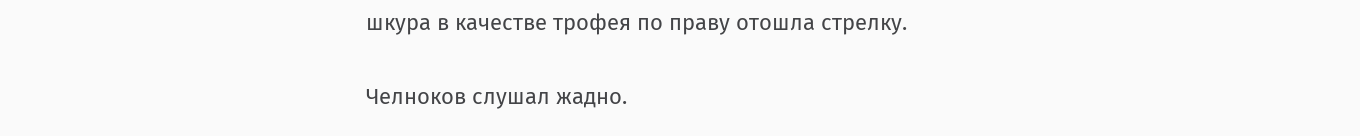шкура в качестве трофея по праву отошла стрелку.

Челноков слушал жадно.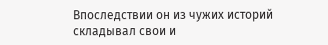Впоследствии он из чужих историй складывал свои и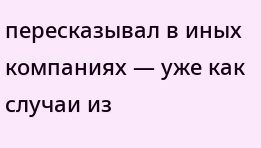пересказывал в иных компаниях — уже как случаи из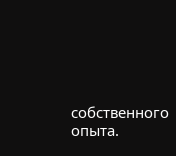собственного опыта.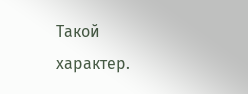Такой характер.